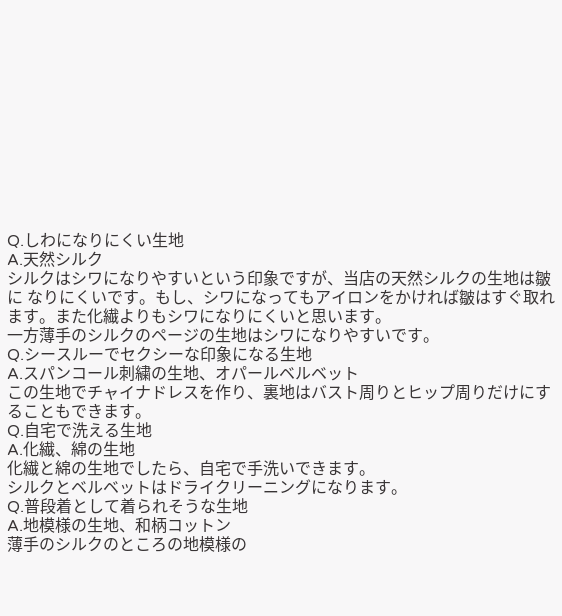Q.しわになりにくい生地
A.天然シルク
シルクはシワになりやすいという印象ですが、当店の天然シルクの生地は皺に なりにくいです。もし、シワになってもアイロンをかければ皺はすぐ取れます。また化繊よりもシワになりにくいと思います。
一方薄手のシルクのページの生地はシワになりやすいです。
Q.シースルーでセクシーな印象になる生地
A.スパンコール刺繍の生地、オパールベルベット
この生地でチャイナドレスを作り、裏地はバスト周りとヒップ周りだけにすることもできます。
Q.自宅で洗える生地
A.化繊、綿の生地
化繊と綿の生地でしたら、自宅で手洗いできます。
シルクとベルベットはドライクリーニングになります。
Q.普段着として着られそうな生地
A.地模様の生地、和柄コットン
薄手のシルクのところの地模様の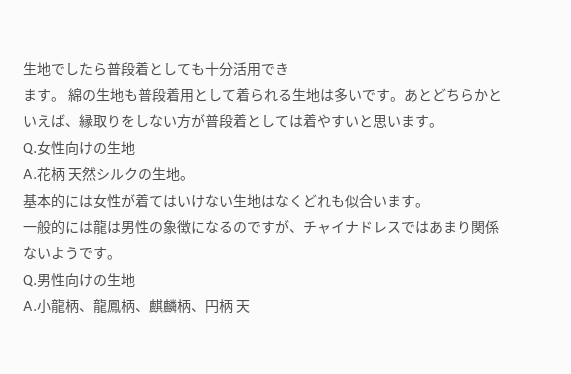生地でしたら普段着としても十分活用でき
ます。 綿の生地も普段着用として着られる生地は多いです。あとどちらかといえば、縁取りをしない方が普段着としては着やすいと思います。
Q.女性向けの生地
A.花柄 天然シルクの生地。
基本的には女性が着てはいけない生地はなくどれも似合います。
一般的には龍は男性の象徴になるのですが、チャイナドレスではあまり関係ないようです。
Q.男性向けの生地
A.小龍柄、龍鳳柄、麒麟柄、円柄 天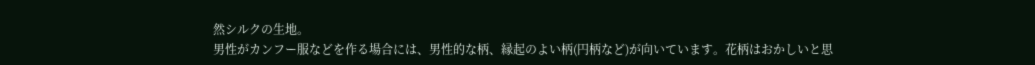然シルクの生地。
男性がカンフー服などを作る場合には、男性的な柄、縁起のよい柄(円柄など)が向いています。花柄はおかしいと思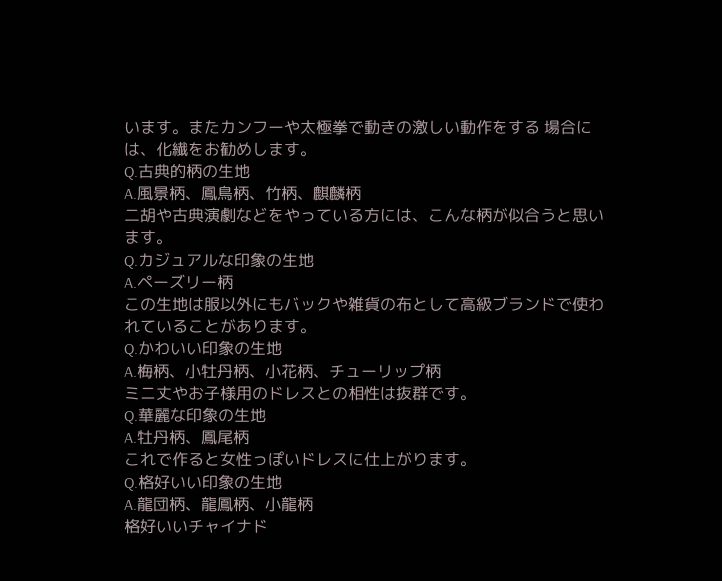います。またカンフーや太極拳で動きの激しい動作をする 場合には、化繊をお勧めします。
Q.古典的柄の生地
A.風景柄、鳳鳥柄、竹柄、麒麟柄
二胡や古典演劇などをやっている方には、こんな柄が似合うと思います。
Q.カジュアルな印象の生地
A.ペーズリー柄
この生地は服以外にもバックや雑貨の布として高級ブランドで使われていることがあります。
Q.かわいい印象の生地
A.梅柄、小牡丹柄、小花柄、チューリップ柄
ミニ丈やお子様用のドレスとの相性は抜群です。
Q.華麗な印象の生地
A.牡丹柄、鳳尾柄
これで作ると女性っぽいドレスに仕上がります。
Q.格好いい印象の生地
A.龍団柄、龍鳳柄、小龍柄
格好いいチャイナド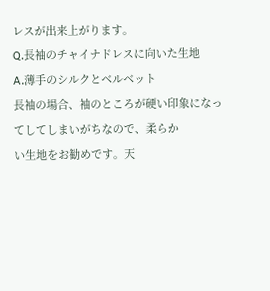レスが出来上がります。
Q.長袖のチャイナドレスに向いた生地
A.薄手のシルクとベルベット
長袖の場合、袖のところが硬い印象になってしてしまいがちなので、柔らか
い生地をお勧めです。天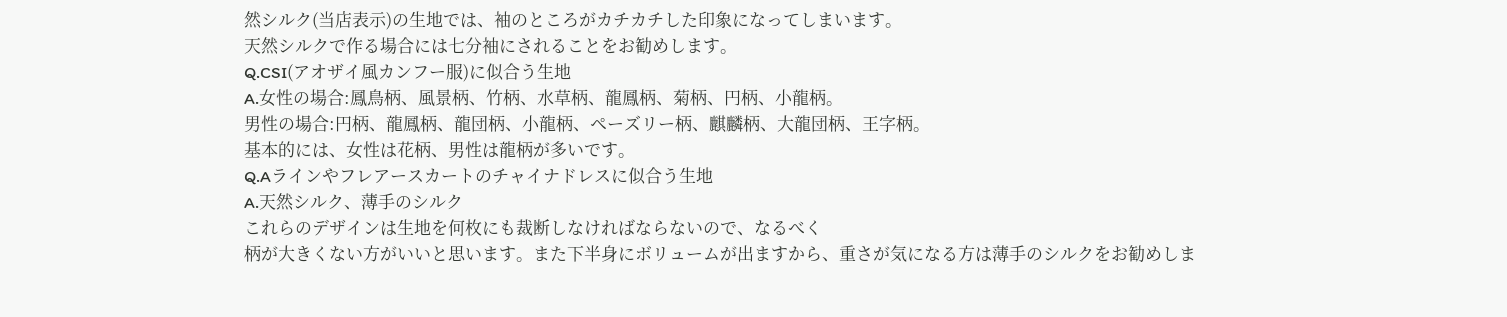然シルク(当店表示)の生地では、袖のところがカチカチした印象になってしまいます。
天然シルクで作る場合には七分袖にされることをお勧めします。
Q.CSI(アオザイ風カンフー服)に似合う生地
A.女性の場合:鳳鳥柄、風景柄、竹柄、水草柄、龍鳳柄、菊柄、円柄、小龍柄。
男性の場合:円柄、龍鳳柄、龍団柄、小龍柄、ペーズリー柄、麒麟柄、大龍団柄、王字柄。
基本的には、女性は花柄、男性は龍柄が多いです。
Q.Aラインやフレアースカートのチャイナドレスに似合う生地
A.天然シルク、薄手のシルク
これらのデザインは生地を何枚にも裁断しなければならないので、なるべく
柄が大きくない方がいいと思います。また下半身にボリュームが出ますから、重さが気になる方は薄手のシルクをお勧めしま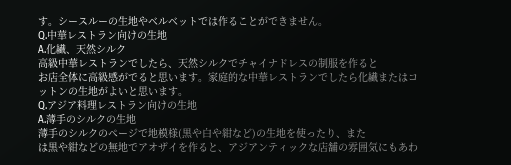す。シースルーの生地やベルベットでは作ることができません。
Q.中華レストラン向けの生地
A.化繊、天然シルク
高級中華レストランでしたら、天然シルクでチャイナドレスの制服を作ると
お店全体に高級感がでると思います。家庭的な中華レストランでしたら化繊またはコットンの生地がよいと思います。
Q.アジア料理レストラン向けの生地
A.薄手のシルクの生地
薄手のシルクのページで地模様(黒や白や紺など)の生地を使ったり、また
は黒や紺などの無地でアオザイを作ると、アジアンティックな店舗の雰囲気にもあわ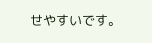せやすいです。